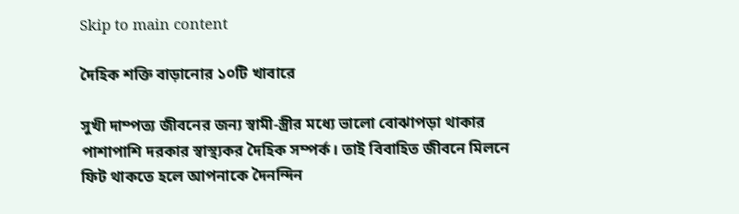Skip to main content

দৈহিক শক্তি বাড়ানোর ১০টি খাবারে

সুখী দাম্পত্য জীবনের জন্য স্বামী-স্ত্রীর মধ্যে ভালো বোঝাপড়া থাকার পাশাপাশি দরকার স্বাস্থ্যকর দৈহিক সম্পর্ক। তাই বিবাহিত জীবনে মিলনে ফিট থাকতে হলে আপনাকে দৈনন্দিন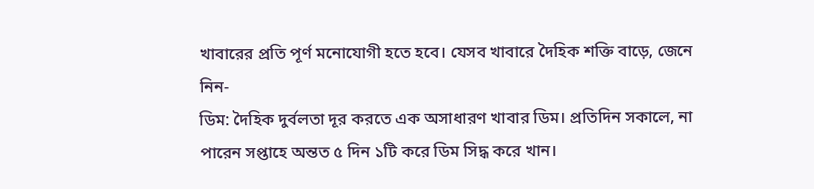খাবারের প্রতি পূর্ণ মনোযোগী হতে হবে। যেসব খাবারে দৈহিক শক্তি বাড়ে, জেনে নিন-
ডিম: দৈহিক দুর্বলতা দূর করতে এক অসাধারণ খাবার ডিম। প্রতিদিন সকালে, না পারেন সপ্তাহে অন্তত ৫ দিন ১টি করে ডিম সিদ্ধ করে খান।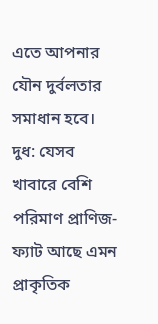এতে আপনার যৌন দুর্বলতার সমাধান হবে।
দুধ: যেসব খাবারে বেশি পরিমাণ প্রাণিজ-ফ্যাট আছে এমন প্রাকৃতিক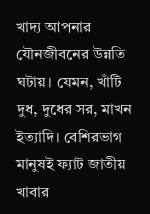খাদ্য আপনার যৌনজীবনের উন্নতি ঘটায়। যেমন, খাঁটি দুধ, দুধের সর, মাখন ইত্যাদি। বেশিরভাগ মানুষই ফ্যাট জাতীয় খাবার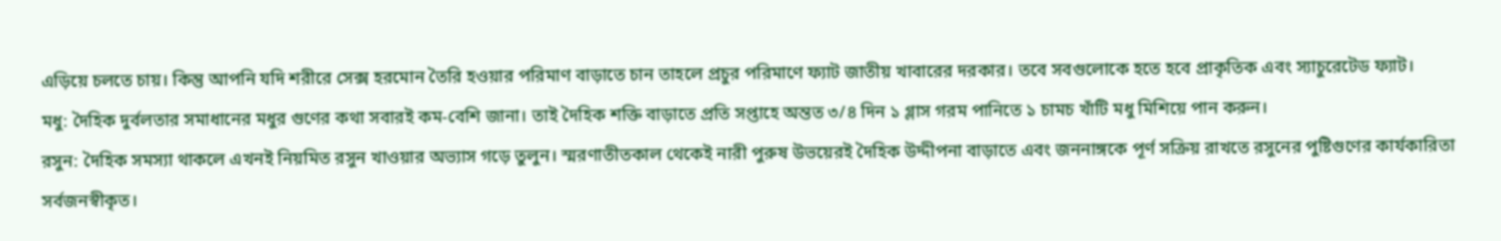এড়িয়ে চলতে চায়। কিন্তু আপনি যদি শরীরে সেক্স হরমোন তৈরি হওয়ার পরিমাণ বাড়াতে চান তাহলে প্রচুর পরিমাণে ফ্যাট জাতীয় খাবারের দরকার। তবে সবগুলোকে হতে হবে প্রাকৃতিক এবং স্যাচুরেটেড ফ্যাট।
মধু: দৈহিক দুর্বলতার সমাধানের মধুর গুণের কথা সবারই কম-বেশি জানা। তাই দৈহিক শক্তি বাড়াতে প্রতি সপ্তাহে অন্তত ৩/৪ দিন ১ গ্লাস গরম পানিতে ১ চামচ খাঁটি মধু মিশিয়ে পান করুন।
রসুন: দৈহিক সমস্যা থাকলে এখনই নিয়মিত রসুন খাওয়ার অভ্যাস গড়ে তুলুন। স্মরণাতীতকাল থেকেই নারী পুরুষ উভয়েরই দৈহিক উদ্দীপনা বাড়াতে এবং জননাঙ্গকে পূর্ণ সক্রিয় রাখতে রসুনের পুষ্টিগুণের কার্যকারিতা সর্বজনস্বীকৃত।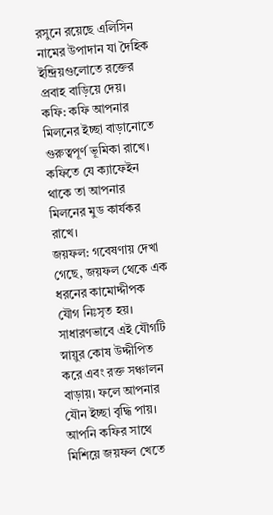রসুনে রয়েছে এলিসিন নামের উপাদান যা দৈহিক ইন্দ্রিয়গুলোতে রক্তের প্রবাহ বাড়িয়ে দেয়।
কফি: কফি আপনার মিলনের ইচ্ছা বাড়ানোতে গুরুত্বপূর্ণ ভূমিকা রাখে। কফিতে যে ক্যাফেইন থাকে তা আপনার মিলনের মুড কার্যকর রাখে।
জয়ফল: গবেষণায় দেখা গেছে, জয়ফল থেকে এক ধরনের কামোদ্দীপক যৌগ নিঃসৃত হয়। সাধারণভাবে এই যৌগটি স্নায়ুর কোষ উদ্দীপিত করে এবং রক্ত সঞ্চালন বাড়ায়। ফলে আপনার যৌন ইচ্ছা বৃদ্ধি পায়। আপনি কফির সাথে মিশিয়ে জয়ফল খেতে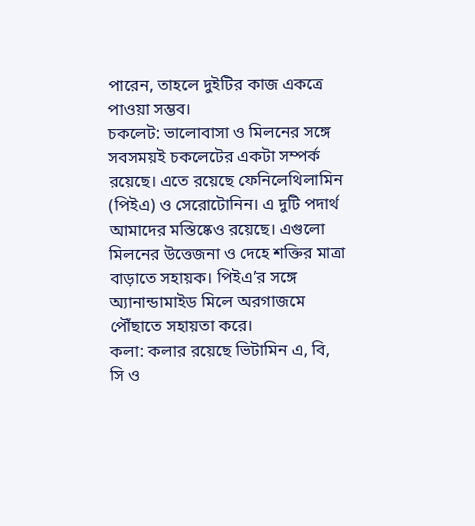পারেন, তাহলে দুইটির কাজ একত্রে পাওয়া সম্ভব।
চকলেট: ভালোবাসা ও মিলনের সঙ্গে সবসময়ই চকলেটের একটা সম্পর্ক রয়েছে। এতে রয়েছে ফেনিলেথিলামিন (পিইএ) ও সেরোটোনিন। এ দুটি পদার্থ আমাদের মস্তিষ্কেও রয়েছে। এগুলো মিলনের উত্তেজনা ও দেহে শক্তির মাত্রা বাড়াতে সহায়ক। পিইএ’র সঙ্গে অ্যানান্ডামাইড মিলে অরগাজমে পৌঁছাতে সহায়তা করে।
কলা: কলার রয়েছে ভিটামিন এ, বি, সি ও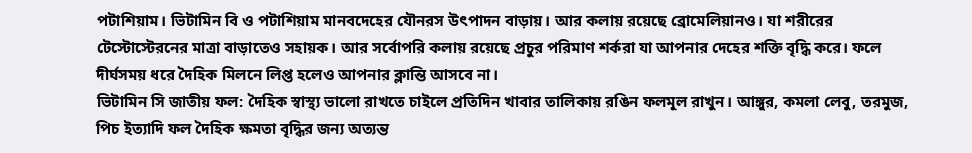পটাশিয়াম। ভিটামিন বি ও পটাশিয়াম মানবদেহের যৌনরস উৎপাদন বাড়ায়। আর কলায় রয়েছে ব্রোমেলিয়ানও। যা শরীরের টেস্টোস্টেরনের মাত্রা বাড়াতেও সহায়ক। আর সর্বোপরি কলায় রয়েছে প্রচুর পরিমাণ শর্করা যা আপনার দেহের শক্তি বৃদ্ধি করে। ফলে দীর্ঘসময় ধরে দৈহিক মিলনে লিপ্ত হলেও আপনার ক্লান্তি আসবে না।
ভিটামিন সি জাতীয় ফল: দৈহিক স্বাস্থ্য ভালো রাখতে চাইলে প্রতিদিন খাবার তালিকায় রঙিন ফলমূল রাখুন। আঙ্গুর, কমলা লেবু, তরমুজ, পিচ ইত্যাদি ফল দৈহিক ক্ষমতা বৃদ্ধির জন্য অত্যন্ত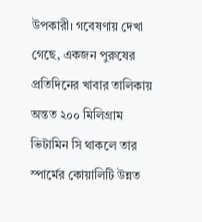উপকারী। গবেষণায় দেখা গেছে, একজন পুরুষের প্রতিদিনের খাবার তালিকায় অন্তত ২০০ মিলিগ্রাম ভিটামিন সি থাকলে তার স্পার্মের কোয়ালিটি উন্নত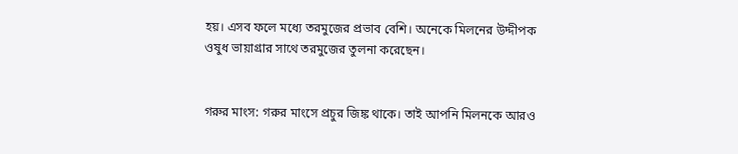হয়। এসব ফলে মধ্যে তরমুজের প্রভাব বেশি। অনেকে মিলনের উদ্দীপক ওষুধ ভায়াগ্রার সাথে তরমুজের তুলনা করেছেন।


গরুর মাংস: গরুর মাংসে প্রচুর জিঙ্ক থাকে। তাই আপনি মিলনকে আরও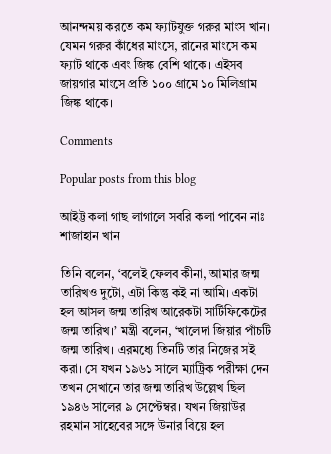আনন্দময় করতে কম ফ্যাটযুক্ত গরুর মাংস খান। যেমন গরুর কাঁধের মাংসে, রানের মাংসে কম ফ্যাট থাকে এবং জিঙ্ক বেশি থাকে। এইসব জায়গার মাংসে প্রতি ১০০ গ্রামে ১০ মিলিগ্রাম জিঙ্ক থাকে।

Comments

Popular posts from this blog

আইট্ট কলা গাছ লাগালে সবরি কলা পাবেন নাঃ শাজাহান খান

তিনি বলেন, ‘বলেই ফেলব কীনা, আমার জন্ম তারিখও দুটো, এটা কিন্তু কই না আমি। একটা হল আসল জন্ম তারিখ আরেকটা সার্টিফিকেটের জন্ম তারিখ।’ মন্ত্রী বলেন, ‘খালেদা জিয়ার পাঁচটি জন্ম তারিখ। এরমধ্যে তিনটি তার নিজের সই করা। সে যখন ১৯৬১ সালে ম্যাট্রিক পরীক্ষা দেন তখন সেখানে তার জন্ম তারিখ উল্লেখ ছিল ১৯৪৬ সালের ৯ সেপ্টেম্বর। যখন জিয়াউর রহমান সাহেবের সঙ্গে উনার বিয়ে হল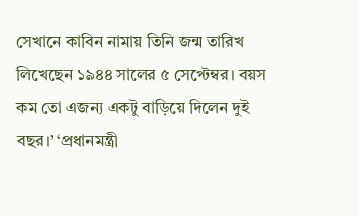সেখানে কাবিন নামায় তিনি জন্ম তারিখ লিখেছেন ১৯৪৪ সালের ৫ সেপ্টেম্বর। বয়স কম তো এজন্য একটু বাড়িয়ে দিলেন দুই বছর।’ ‘প্রধানমন্ত্রী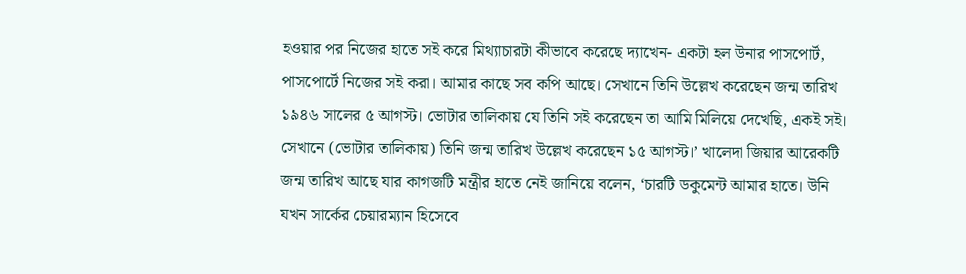হওয়ার পর নিজের হাতে সই করে মিথ্যাচারটা কীভাবে করেছে দ্যাখেন- একটা হল উনার পাসপোর্ট, পাসপোর্টে নিজের সই করা। আমার কাছে সব কপি আছে। সেখানে তিনি উল্লেখ করেছেন জন্ম তারিখ ১৯৪৬ সালের ৫ আগস্ট। ভোটার তালিকায় যে তিনি সই করেছেন তা আমি মিলিয়ে দেখেছি, একই সই। সেখানে (ভোটার তালিকায়) তিনি জন্ম তারিখ উল্লেখ করেছেন ১৫ আগস্ট।’ খালেদা জিয়ার আরেকটি জন্ম তারিখ আছে যার কাগজটি মন্ত্রীর হাতে নেই জানিয়ে বলেন, ‘চারটি ডকুমেন্ট আমার হাতে। উনি যখন সার্কের চেয়ারম্যান হিসেবে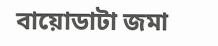বায়োডাটা জমা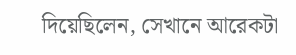দিয়েছিলেন, সেখানে আরেকটা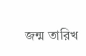জন্ম তারিখ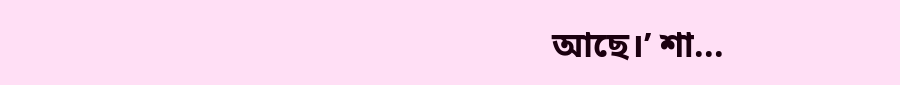আছে।’ শা...